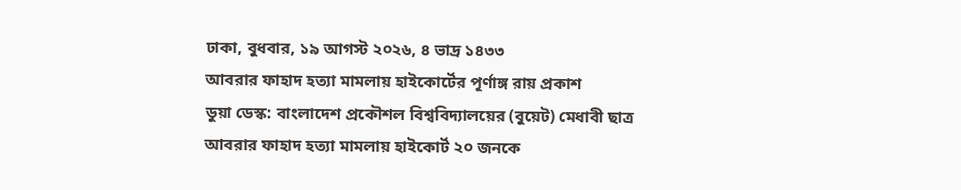ঢাকা, বুধবার, ১৯ আগস্ট ২০২৬, ৪ ভাদ্র ১৪৩৩
আবরার ফাহাদ হত্যা মামলায় হাইকোর্টের পূর্ণাঙ্গ রায় প্রকাশ
ডুয়া ডেস্ক: বাংলাদেশ প্রকৌশল বিশ্ববিদ্যালয়ের (বুয়েট) মেধাবী ছাত্র আবরার ফাহাদ হত্যা মামলায় হাইকোর্ট ২০ জনকে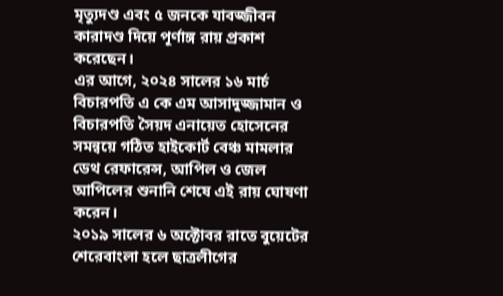মৃত্যুদণ্ড এবং ৫ জনকে যাবজ্জীবন কারাদণ্ড দিয়ে পূর্ণাঙ্গ রায় প্রকাশ করেছেন।
এর আগে, ২০২৪ সালের ১৬ মার্চ বিচারপতি এ কে এম আসাদুজ্জামান ও বিচারপতি সৈয়দ এনায়েত হোসেনের সমন্বয়ে গঠিত হাইকোর্ট বেঞ্চ মামলার ডেথ রেফারেন্স, আপিল ও জেল আপিলের শুনানি শেষে এই রায় ঘোষণা করেন।
২০১৯ সালের ৬ অক্টোবর রাতে বুয়েটের শেরেবাংলা হলে ছাত্রলীগের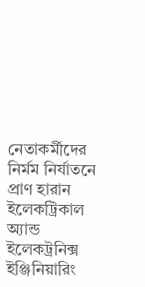নেতাকর্মীদের নির্মম নির্যাতনে প্রাণ হারান ইলেকট্রিকাল অ্যান্ড ইলেকট্রনিক্স ইঞ্জিনিয়ারিং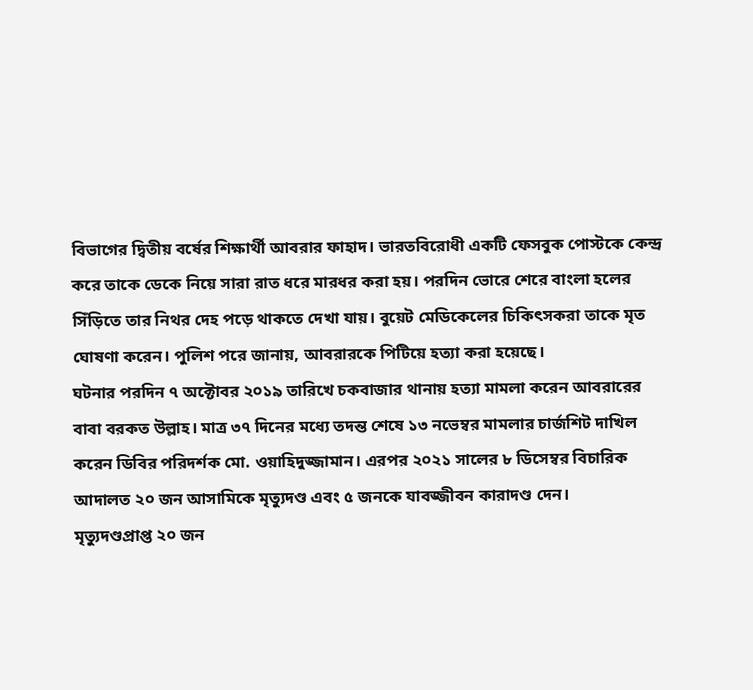বিভাগের দ্বিতীয় বর্ষের শিক্ষার্থী আবরার ফাহাদ। ভারতবিরোধী একটি ফেসবুক পোস্টকে কেন্দ্র করে তাকে ডেকে নিয়ে সারা রাত ধরে মারধর করা হয়। পরদিন ভোরে শেরে বাংলা হলের সিঁড়িতে তার নিথর দেহ পড়ে থাকতে দেখা যায়। বুয়েট মেডিকেলের চিকিৎসকরা তাকে মৃত ঘোষণা করেন। পুলিশ পরে জানায়, আবরারকে পিটিয়ে হত্যা করা হয়েছে।
ঘটনার পরদিন ৭ অক্টোবর ২০১৯ তারিখে চকবাজার থানায় হত্যা মামলা করেন আবরারের বাবা বরকত উল্লাহ। মাত্র ৩৭ দিনের মধ্যে তদন্ত শেষে ১৩ নভেম্বর মামলার চার্জশিট দাখিল করেন ডিবির পরিদর্শক মো. ওয়াহিদুজ্জামান। এরপর ২০২১ সালের ৮ ডিসেম্বর বিচারিক আদালত ২০ জন আসামিকে মৃত্যুদণ্ড এবং ৫ জনকে যাবজ্জীবন কারাদণ্ড দেন।
মৃত্যুদণ্ডপ্রাপ্ত ২০ জন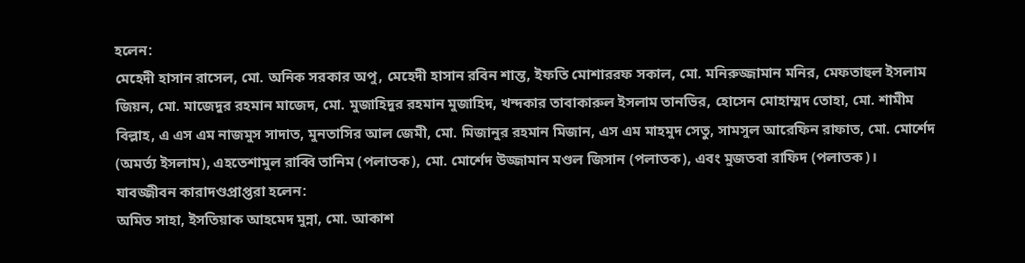হলেন:
মেহেদী হাসান রাসেল, মো. অনিক সরকার অপু, মেহেদী হাসান রবিন শান্ত, ইফতি মোশাররফ সকাল, মো. মনিরুজ্জামান মনির, মেফতাহুল ইসলাম জিয়ন, মো. মাজেদুর রহমান মাজেদ, মো. মুজাহিদুর রহমান মুজাহিদ, খন্দকার তাবাকারুল ইসলাম তানভির, হোসেন মোহাম্মদ তোহা, মো. শামীম বিল্লাহ, এ এস এম নাজমুস সাদাত, মুনতাসির আল জেমী, মো. মিজানুর রহমান মিজান, এস এম মাহমুদ সেতু, সামসুল আরেফিন রাফাত, মো. মোর্শেদ (অমর্ত্য ইসলাম), এহতেশামুল রাব্বি তানিম (পলাতক), মো. মোর্শেদ উজ্জামান মণ্ডল জিসান (পলাতক), এবং মুজতবা রাফিদ (পলাতক)।
যাবজ্জীবন কারাদণ্ডপ্রাপ্তরা হলেন:
অমিত সাহা, ইসতিয়াক আহমেদ মুন্না, মো. আকাশ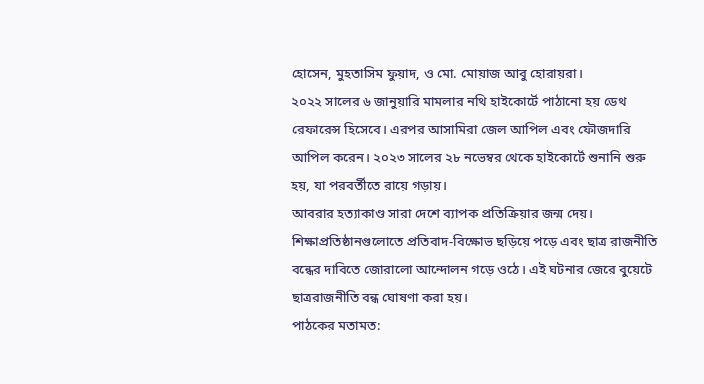হোসেন, মুহতাসিম ফুয়াদ, ও মো. মোয়াজ আবু হোরায়রা।
২০২২ সালের ৬ জানুয়ারি মামলার নথি হাইকোর্টে পাঠানো হয় ডেথ রেফারেন্স হিসেবে। এরপর আসামিরা জেল আপিল এবং ফৌজদারি আপিল করেন। ২০২৩ সালের ২৮ নভেম্বর থেকে হাইকোর্টে শুনানি শুরু হয়, যা পরবর্তীতে রায়ে গড়ায়।
আবরার হত্যাকাণ্ড সারা দেশে ব্যাপক প্রতিক্রিয়ার জন্ম দেয়। শিক্ষাপ্রতিষ্ঠানগুলোতে প্রতিবাদ-বিক্ষোভ ছড়িয়ে পড়ে এবং ছাত্র রাজনীতি বন্ধের দাবিতে জোরালো আন্দোলন গড়ে ওঠে। এই ঘটনার জেরে বুয়েটে ছাত্ররাজনীতি বন্ধ ঘোষণা করা হয়।
পাঠকের মতামত: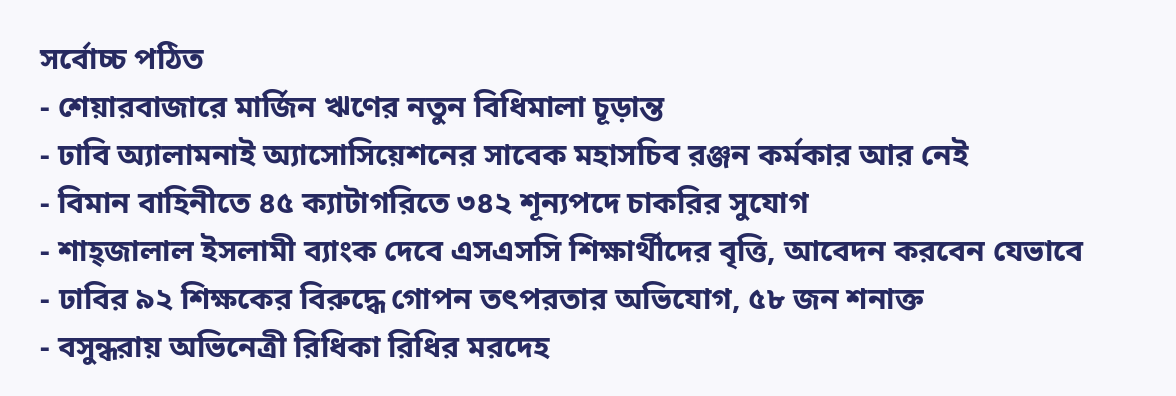সর্বোচ্চ পঠিত
- শেয়ারবাজারে মার্জিন ঋণের নতুন বিধিমালা চূড়ান্ত
- ঢাবি অ্যালামনাই অ্যাসোসিয়েশনের সাবেক মহাসচিব রঞ্জন কর্মকার আর নেই
- বিমান বাহিনীতে ৪৫ ক্যাটাগরিতে ৩৪২ শূন্যপদে চাকরির সুযোগ
- শাহ্জালাল ইসলামী ব্যাংক দেবে এসএসসি শিক্ষার্থীদের বৃত্তি, আবেদন করবেন যেভাবে
- ঢাবির ৯২ শিক্ষকের বিরুদ্ধে গোপন তৎপরতার অভিযোগ, ৫৮ জন শনাক্ত
- বসুন্ধরায় অভিনেত্রী রিধিকা রিধির মরদেহ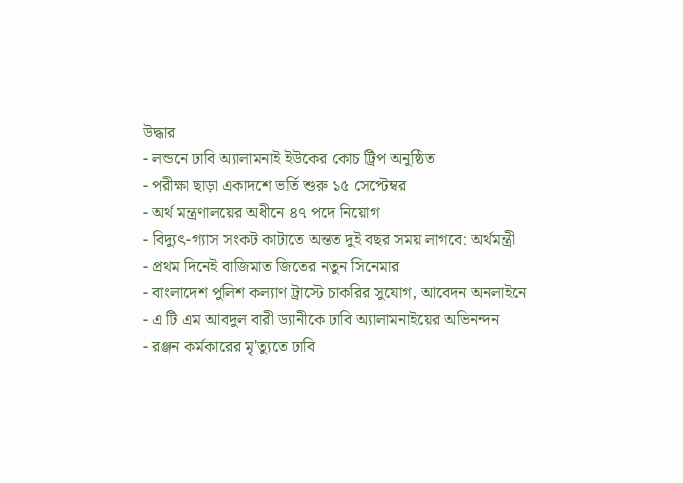উদ্ধার
- লন্ডনে ঢাবি অ্যালামনাই ইউকের কোচ ট্রিপ অনুষ্ঠিত
- পরীক্ষা ছাড়া একাদশে ভর্তি শুরু ১৫ সেপ্টেম্বর
- অর্থ মন্ত্রণালয়ের অধীনে ৪৭ পদে নিয়োগ
- বিদ্যুৎ-গ্যাস সংকট কাটাতে অন্তত দুই বছর সময় লাগবে: অর্থমন্ত্রী
- প্রথম দিনেই বাজিমাত জিতের নতুন সিনেমার
- বাংলাদেশ পুলিশ কল্যাণ ট্রাস্টে চাকরির সুযোগ, আবেদন অনলাইনে
- এ টি এম আবদুল বারী ড্যানীকে ঢাবি অ্যালামনাইয়ের অভিনন্দন
- রঞ্জন কর্মকারের মৃ'ত্যুতে ঢাবি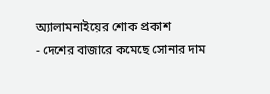অ্যালামনাইয়ের শোক প্রকাশ
- দেশের বাজারে কমেছে সোনার দাম